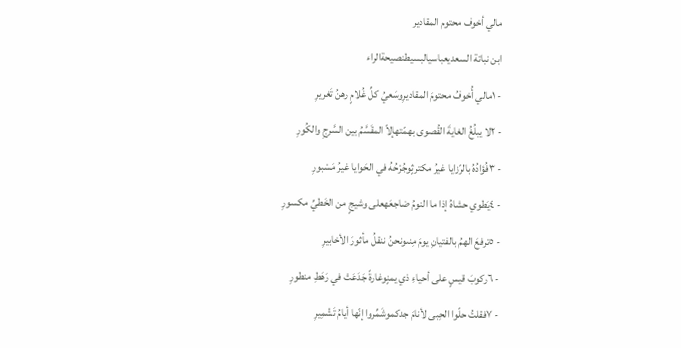مالي أخوف محتوم المقادير
ابن نباتة السعديعباسيالبسيطنصيحةالراء
- ١مالي أُخوفُ محتومَ المقاديرِوسَعيُ كلِّ غُلامٍ رهنُ تَغريرِ
- ٢لا يبلُغُ الغايةَ القُصوى بهمّتهإلاّ المقَسَّمُ بين السَّرجِ والكُورِ
- ٣فُؤادُهُ بالرّزايا غيرُ مكترثٍوجُرْحُهُ في الحَوايا غيرُ مَسْبورِ
- ٤يَطوي حشاهُ إذا ما النومُ ضاجعَهعلى وشيجٍ من الخَطيِّ مكسورِ
- ٥ترفعَ الهمُ بالفتيانِ يومَ مِنىونحنُ ننقلُ مأثورَ الأخابيرِ
- ٦ركوبَ قيسٍ على أحياءِ ذي يمنٍوغارةً جَدَعَتْ في رَهَطِ منطورِ
- ٧فقلتُ حلّوا الحِبى لأنامَ جدكموشَمِّروا إنّها أيامُ تَشْمِيرِ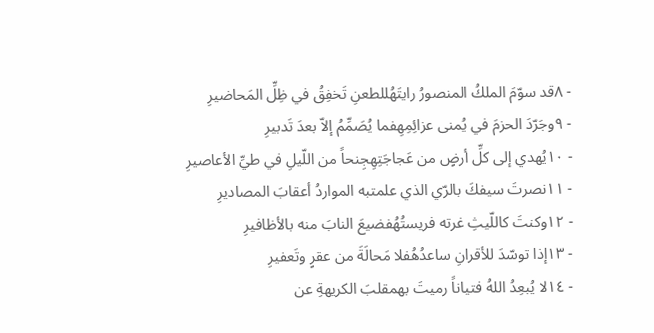- ٨قد سوّمَ الملكُ المنصورُ رايتَهُللطعنِ تَخفِقُ في ظِلِّ المَحاضيرِ
- ٩وجَرّدَ الحزمَ في يُمنى عزائِمِهِفما يُصَمِّمُ إلاّ بعدَ تَدبيرِ
- ١٠يُهدي إلى كلِّ أرضٍ من عَجاجَتِهِجِنحاً من اللّيلِ في طيِّ الأعاصيرِ
- ١١نصرتَ سيفكَ بالرّي الذي علمتبه المواردُ أعقابَ المصاديرِ
- ١٢وكنتَ كاللّيثِ غرته فريستُهُفضيعَ النابَ منه بالأظافيرِ
- ١٣إذا توسّدَ للأقرانِ ساعدُهُفلا مَحالَةَ من عقرٍ وتَعفيرِ
- ١٤لا يُبعِدُ اللهُ فتياناً رميتَ بهمقلبَ الكريهةِ عن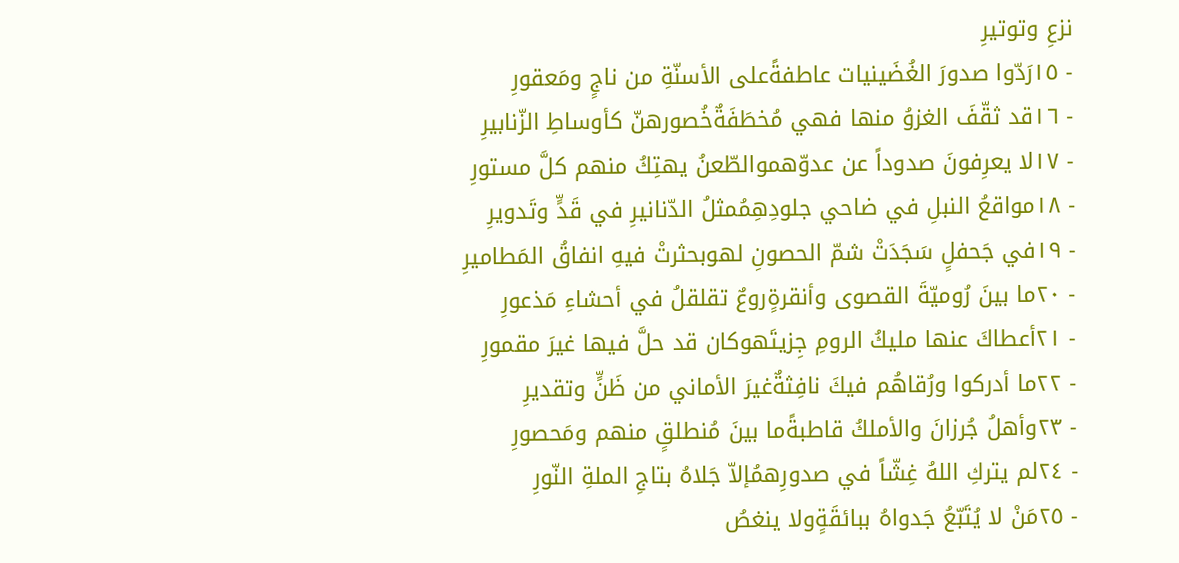نزعِ وتوتيرِ
- ١٥رَدّوا صدورَ الغُضَينيات عاطفةًعلى الأسنّةِ من ناجٍ ومَعقورِ
- ١٦قد ثقّفَ الغزوُ منها فهي مُخطَفَةٌخُصورهنّ كأوساطِ الزّنابيرِ
- ١٧لا يعرِفونَ صدوداً عن عدوّهموالطّعنُ يهتِكُ منهم كلَّ مستورِ
- ١٨مواقعُ النبلِ في ضاحي جلودِهِمُمثلُ الدّنانيرِ في قَدٍّ وتَدويرِ
- ١٩في جَحفلٍ سَجَدَتْ شمّ الحصونِ لهوبحثرتْ فيهِ انفاقُ المَطاميرِ
- ٢٠ما بينَ رُوميّةَ القصوى وأنقرةٍروعٌ تقلقلُ في أحشاءِ مَذعورِ
- ٢١أعطاكَ عنها مليكُ الرومِ جِزيتَهوكان قد حلَّ فيها غيرَ مقمورِ
- ٢٢ما أدركوا ورُقاهُم فيكَ نافِثةٌغيرَ الأماني من ظَنٍّ وتقديرِ
- ٢٣وأهلُ جُرزانَ والأملكُ قاطبةًما بينَ مُنطلقٍ منهم ومَحصورِ
- ٢٤لم يتركِ اللهُ غِشّاً في صدورِهمُإلاّ جَلاهُ بتاجِ الملةِ النّورِ
- ٢٥مَنْ لا يُتَبّعُ جَدواهُ ببائقَةٍولا ينغصُ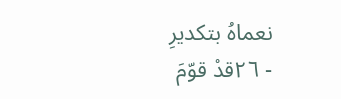نعماهُ بتكديرِ
- ٢٦قدْ قوّمَ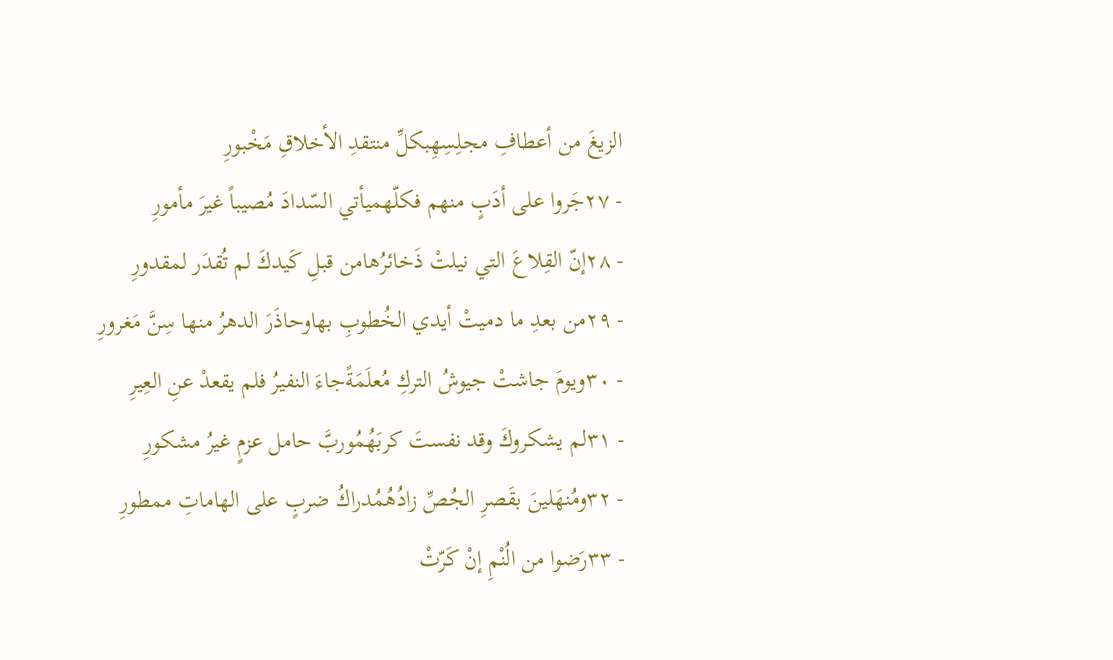الزيغَ من أعطافِ مجلِسِهِبكلِّ منتقدِ الأخلاقِ مَخْبورِ
- ٢٧جَروا على أدَبٍ منهم فكلّهميأتي السّدادَ مُصيباً غيرَ مأمورِ
- ٢٨إنّ القِلاعَ التي نيلتْ ذَخائرُهامن قبلِ كَيدكَ لم تُقدَر لمقدورِ
- ٢٩من بعدِ ما دميتْ أيدي الخُطوبِ بهاوحاذَرَ الدهرُ منها سِنَّ مَغرورِ
- ٣٠ويومَ جاشتْ جيوشُ التركِ مُعلَمَةًجاءَ النفيرُ فلم يقعدْ عنِ العِيرِ
- ٣١لم يشكروكَ وقد نفستَ كربَهُمُوربَّ حامل عزمٍ غيرُ مشكورِ
- ٣٢ومُنهَلينَ بقَصرِ الجُصِّ زادُهُمُدراكُ ضربٍ على الهاماتِ ممطورِ
- ٣٣رَضوا من الُنْمِ إنْ كَرّتْ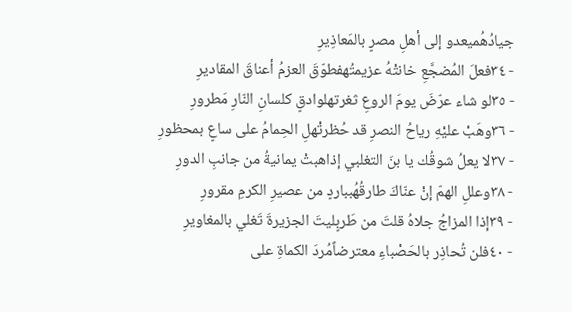جيادُهُميعدو إلى أهلِ مصرٍ بالمَعاذِيرِ
- ٣٤فعلَ المُضجَّعِ خانتْهُ عزيمتُهفطوّقَ العزمُ أعناقَ المقاديرِ
- ٣٥لو شاء عرّضَ يومَ الروعِ ثغرتهلوادقٍ كلسانِ النّارِ مَطرورِ
- ٣٦وهَبْ عليْهِ رياحُ النصرِ قد حُظرتْهلِ الحِمامُ على ساعٍ بمحظورِ
- ٣٧لا يعلُ شوقُك يا بنَ التغلبي إذاهبتْ يمانيةُ من جانبِ الدورِ
- ٣٨وعللِ الهمّ إنْ عنّاكَ طارقُهُبباردٍ من عصيرِ الكرمِ مقرورِ
- ٣٩إذا المزاجُ جلاهُ قلتَ من طَربٍليتَ الجزيرةَ تَغلي بالمغاويرِ
- ٤٠فلن تُحاذِر بالحَصْباءِ معترضاًمُردَ الكماةِ على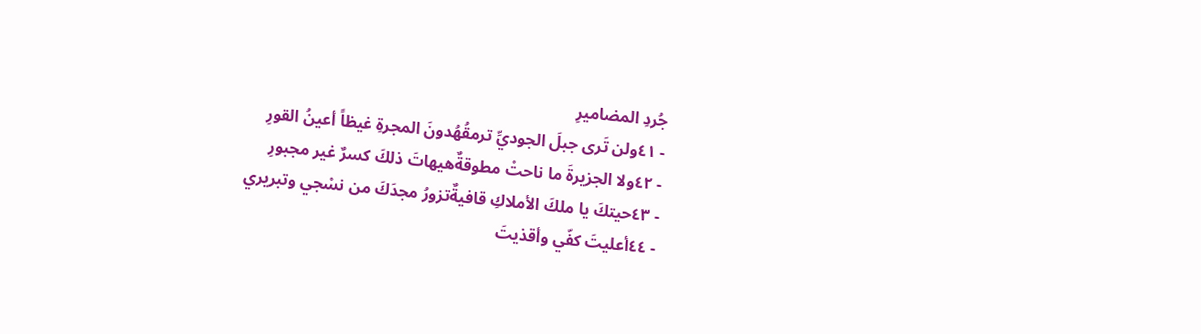جُردِ المضاميرِ
- ٤١ولن تَرى جبلَ الجوديِّ ترمقُهُدونَ المجرةِ غيظاً أعينُ القورِ
- ٤٢ولا الجزيرةَ ما ناحتْ مطوقةٌهيهاتَ ذلكَ كسرٌ غير مجبورِ
- ٤٣حيتكَ يا ملكَ الأملاكِ قافيةٌتزورُ مجدَكَ من نسْجي وتبريري
- ٤٤أعليتَ كفّي وأقذيتَ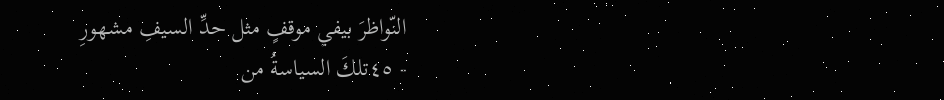النّواظرَ بيفي موقفٍ مثل حدِّ السيفِ مشهورِ
- ٤٥تلكَ السياسةُ من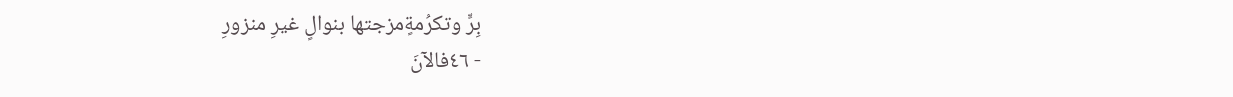بِرٍّ وتكرُمةٍمزجتها بنوالٍ غيرِ منزورِ
- ٤٦فالآنَ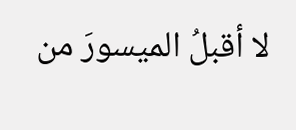لا أقبلُ الميسورَ من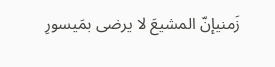زَمنيإنّ المشيعَ لا يرضى بمَيسورِ